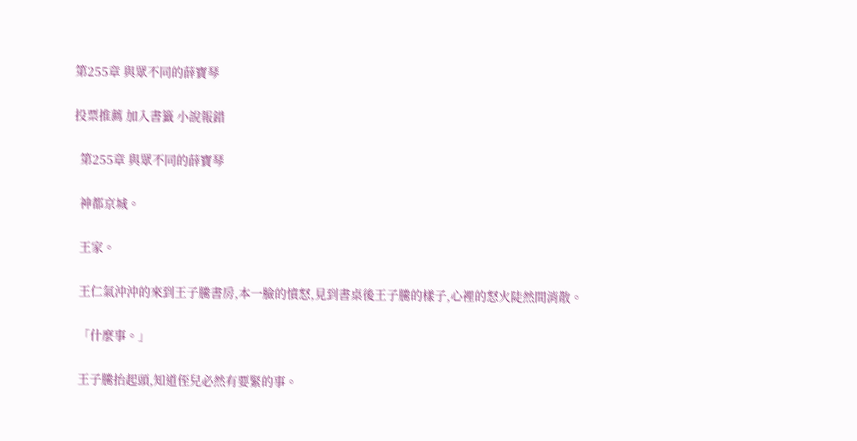第255章 與眾不同的薛寶琴

投票推薦 加入書籤 小說報錯

  第255章 與眾不同的薛寶琴

  神都京城。

  王家。

  王仁氣沖沖的來到王子騰書房,本一臉的憤怒,見到書桌後王子騰的樣子,心裡的怒火陡然間消散。

  「什麼事。」

  王子騰抬起頭,知道侄兒必然有要緊的事。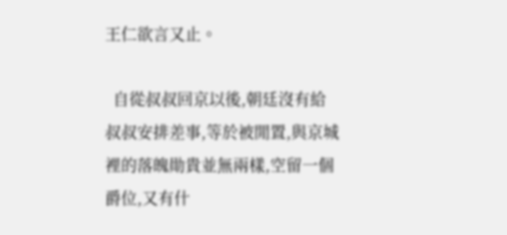王仁欲言又止。

  自從叔叔回京以後,朝廷沒有給叔叔安排差事,等於被閒置,與京城裡的落魄勛貴並無兩樣,空留一個爵位,又有什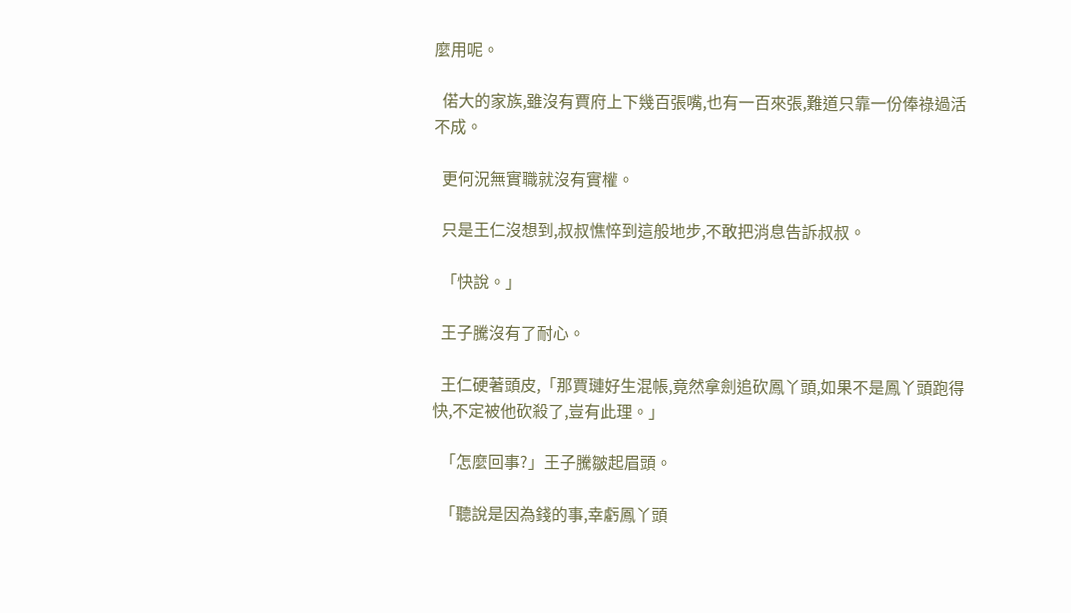麼用呢。

  偌大的家族,雖沒有賈府上下幾百張嘴,也有一百來張,難道只靠一份俸祿過活不成。

  更何況無實職就沒有實權。

  只是王仁沒想到,叔叔憔悴到這般地步,不敢把消息告訴叔叔。

  「快說。」

  王子騰沒有了耐心。

  王仁硬著頭皮,「那賈璉好生混帳,竟然拿劍追砍鳳丫頭,如果不是鳳丫頭跑得快,不定被他砍殺了,豈有此理。」

  「怎麼回事?」王子騰皺起眉頭。

  「聽說是因為錢的事,幸虧鳳丫頭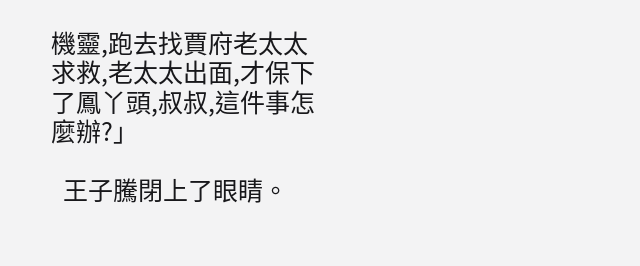機靈,跑去找賈府老太太求救,老太太出面,才保下了鳳丫頭,叔叔,這件事怎麼辦?」

  王子騰閉上了眼睛。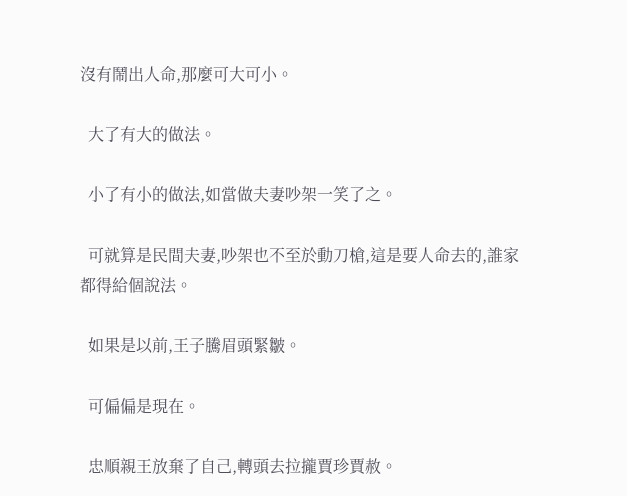沒有鬧出人命,那麼可大可小。

  大了有大的做法。

  小了有小的做法,如當做夫妻吵架一笑了之。

  可就算是民間夫妻,吵架也不至於動刀槍,這是要人命去的,誰家都得給個說法。

  如果是以前,王子騰眉頭緊皺。

  可偏偏是現在。

  忠順親王放棄了自己,轉頭去拉攏賈珍賈赦。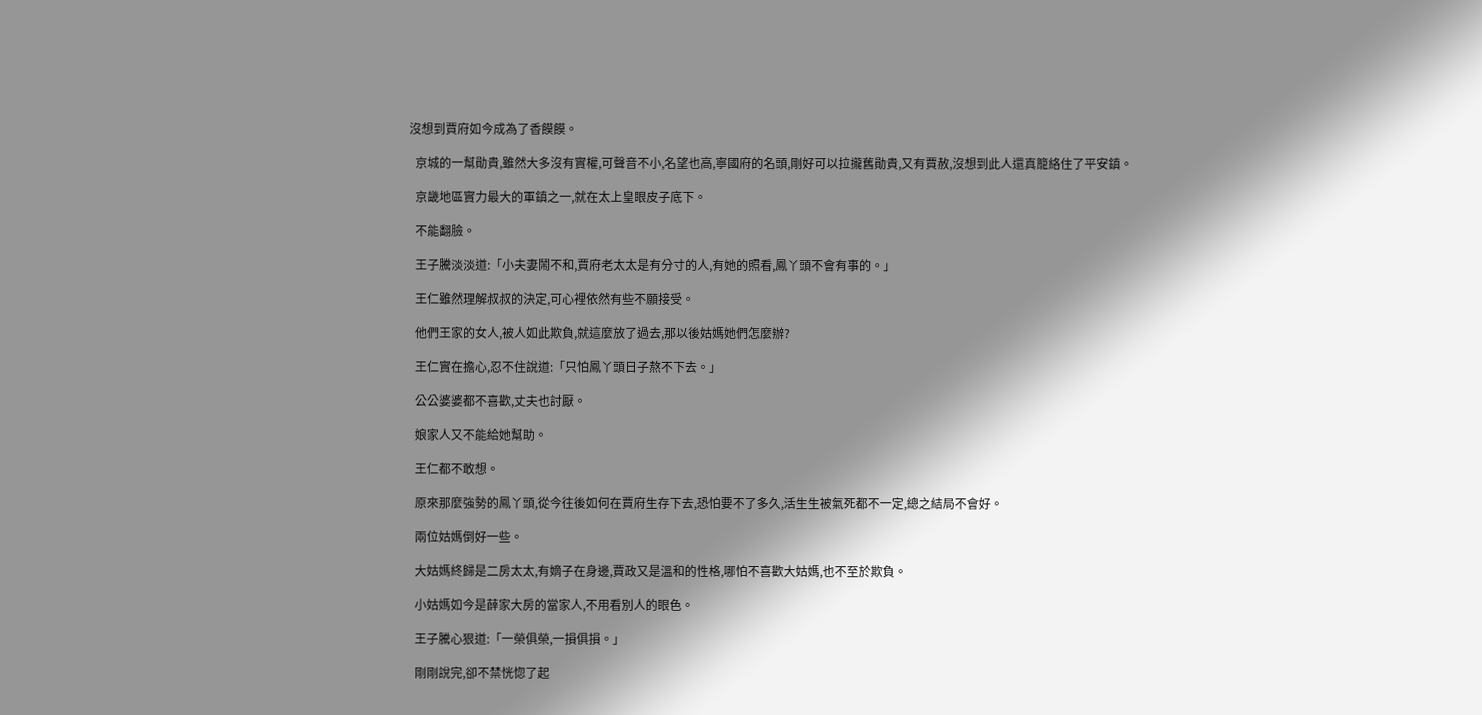沒想到賈府如今成為了香饃饃。

  京城的一幫勛貴,雖然大多沒有實權,可聲音不小,名望也高,寧國府的名頭,剛好可以拉攏舊勛貴,又有賈赦,沒想到此人還真籠絡住了平安鎮。

  京畿地區實力最大的軍鎮之一,就在太上皇眼皮子底下。

  不能翻臉。

  王子騰淡淡道:「小夫妻鬧不和,賈府老太太是有分寸的人,有她的照看,鳳丫頭不會有事的。」

  王仁雖然理解叔叔的決定,可心裡依然有些不願接受。

  他們王家的女人,被人如此欺負,就這麼放了過去,那以後姑媽她們怎麼辦?

  王仁實在擔心,忍不住說道:「只怕鳳丫頭日子熬不下去。」

  公公婆婆都不喜歡,丈夫也討厭。

  娘家人又不能給她幫助。

  王仁都不敢想。

  原來那麼強勢的鳳丫頭,從今往後如何在賈府生存下去,恐怕要不了多久,活生生被氣死都不一定,總之結局不會好。

  兩位姑媽倒好一些。

  大姑媽終歸是二房太太,有嫡子在身邊,賈政又是溫和的性格,哪怕不喜歡大姑媽,也不至於欺負。

  小姑媽如今是薛家大房的當家人,不用看別人的眼色。

  王子騰心狠道:「一榮俱榮,一損俱損。」

  剛剛說完,卻不禁恍惚了起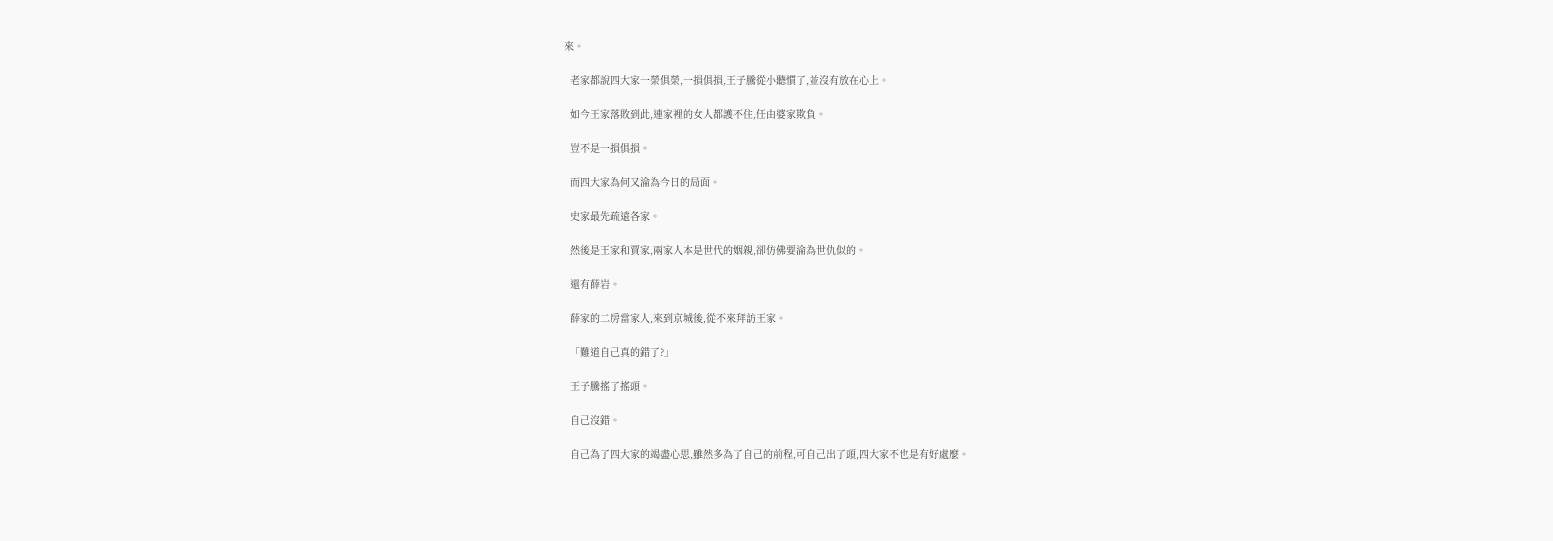來。

  老家都說四大家一榮俱榮,一損俱損,王子騰從小聽慣了,並沒有放在心上。

  如今王家落敗到此,連家裡的女人都護不住,任由婆家欺負。

  豈不是一損俱損。

  而四大家為何又淪為今日的局面。

  史家最先疏遠各家。

  然後是王家和賈家,兩家人本是世代的姻親,卻仿佛要淪為世仇似的。

  還有薛岩。

  薛家的二房當家人,來到京城後,從不來拜訪王家。

  「難道自己真的錯了?」

  王子騰搖了搖頭。

  自己沒錯。

  自己為了四大家的竭盡心思,雖然多為了自己的前程,可自己出了頭,四大家不也是有好處麼。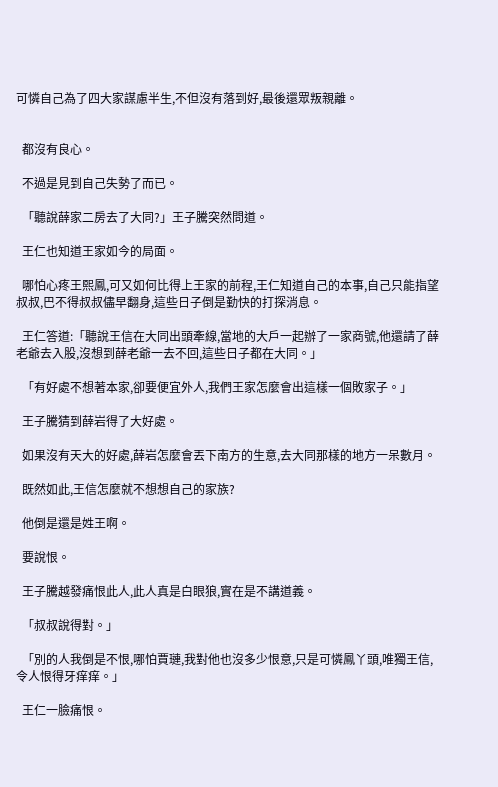可憐自己為了四大家謀慮半生,不但沒有落到好,最後還眾叛親離。


  都沒有良心。

  不過是見到自己失勢了而已。

  「聽說薛家二房去了大同?」王子騰突然問道。

  王仁也知道王家如今的局面。

  哪怕心疼王熙鳳,可又如何比得上王家的前程,王仁知道自己的本事,自己只能指望叔叔,巴不得叔叔儘早翻身,這些日子倒是勤快的打探消息。

  王仁答道:「聽說王信在大同出頭牽線,當地的大戶一起辦了一家商號,他還請了薛老爺去入股,沒想到薛老爺一去不回,這些日子都在大同。」

  「有好處不想著本家,卻要便宜外人,我們王家怎麼會出這樣一個敗家子。」

  王子騰猜到薛岩得了大好處。

  如果沒有天大的好處,薛岩怎麼會丟下南方的生意,去大同那樣的地方一呆數月。

  既然如此,王信怎麼就不想想自己的家族?

  他倒是還是姓王啊。

  要說恨。

  王子騰越發痛恨此人,此人真是白眼狼,實在是不講道義。

  「叔叔說得對。」

  「別的人我倒是不恨,哪怕賈璉,我對他也沒多少恨意,只是可憐鳳丫頭,唯獨王信,令人恨得牙痒痒。」

  王仁一臉痛恨。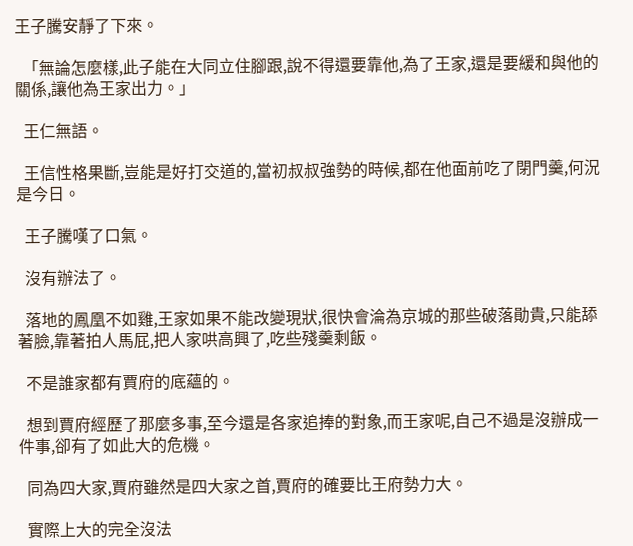王子騰安靜了下來。

  「無論怎麼樣,此子能在大同立住腳跟,說不得還要靠他,為了王家,還是要緩和與他的關係,讓他為王家出力。」

  王仁無語。

  王信性格果斷,豈能是好打交道的,當初叔叔強勢的時候,都在他面前吃了閉門羹,何況是今日。

  王子騰嘆了口氣。

  沒有辦法了。

  落地的鳳凰不如雞,王家如果不能改變現狀,很快會淪為京城的那些破落勛貴,只能舔著臉,靠著拍人馬屁,把人家哄高興了,吃些殘羹剩飯。

  不是誰家都有賈府的底蘊的。

  想到賈府經歷了那麼多事,至今還是各家追捧的對象,而王家呢,自己不過是沒辦成一件事,卻有了如此大的危機。

  同為四大家,賈府雖然是四大家之首,賈府的確要比王府勢力大。

  實際上大的完全沒法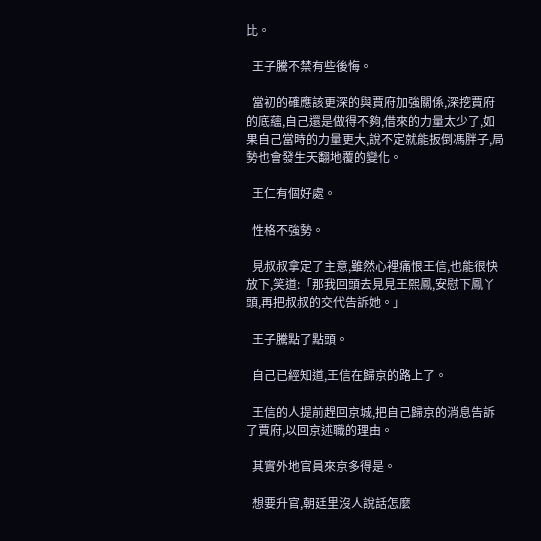比。

  王子騰不禁有些後悔。

  當初的確應該更深的與賈府加強關係,深挖賈府的底蘊,自己還是做得不夠,借來的力量太少了,如果自己當時的力量更大,說不定就能扳倒馮胖子,局勢也會發生天翻地覆的變化。

  王仁有個好處。

  性格不強勢。

  見叔叔拿定了主意,雖然心裡痛恨王信,也能很快放下,笑道:「那我回頭去見見王熙鳳,安慰下鳳丫頭,再把叔叔的交代告訴她。」

  王子騰點了點頭。

  自己已經知道,王信在歸京的路上了。

  王信的人提前趕回京城,把自己歸京的消息告訴了賈府,以回京述職的理由。

  其實外地官員來京多得是。

  想要升官,朝廷里沒人說話怎麼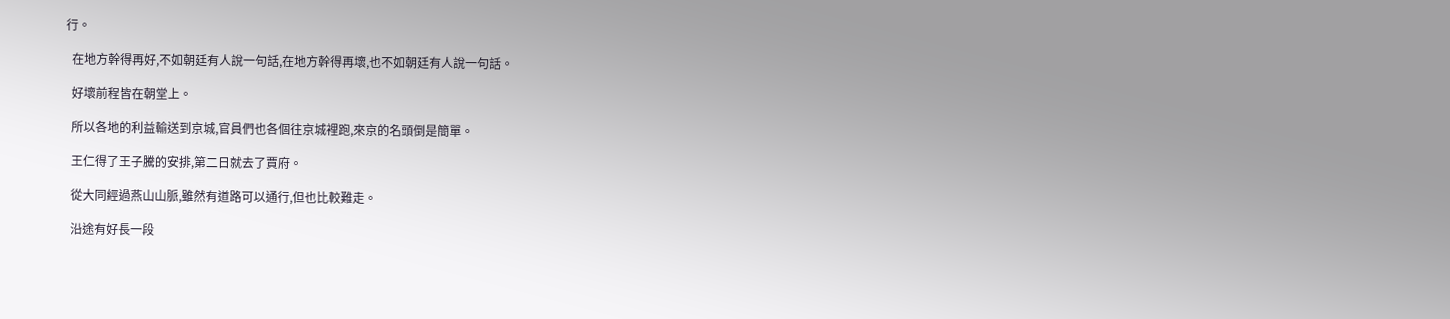行。

  在地方幹得再好,不如朝廷有人說一句話,在地方幹得再壞,也不如朝廷有人說一句話。

  好壞前程皆在朝堂上。

  所以各地的利益輸送到京城,官員們也各個往京城裡跑,來京的名頭倒是簡單。

  王仁得了王子騰的安排,第二日就去了賈府。

  從大同經過燕山山脈,雖然有道路可以通行,但也比較難走。

  沿途有好長一段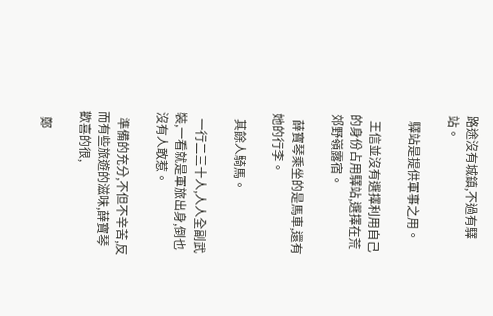路途沒有城鎮,不過有驛站。

  驛站是提供軍事之用。

  王信並沒有選擇利用自己的身份占用驛站,選擇在荒郊野嶺露宿。

  薛寶琴乘坐的是馬車,還有她的行李。

  其餘人騎馬。

  一行二三十人,人人全副武裝,一看就是軍旅出身,倒也沒有人敢惹。

  準備的充分,不但不辛苦,反而有些旅遊的滋味,薛寶琴歡喜的很,

  鄭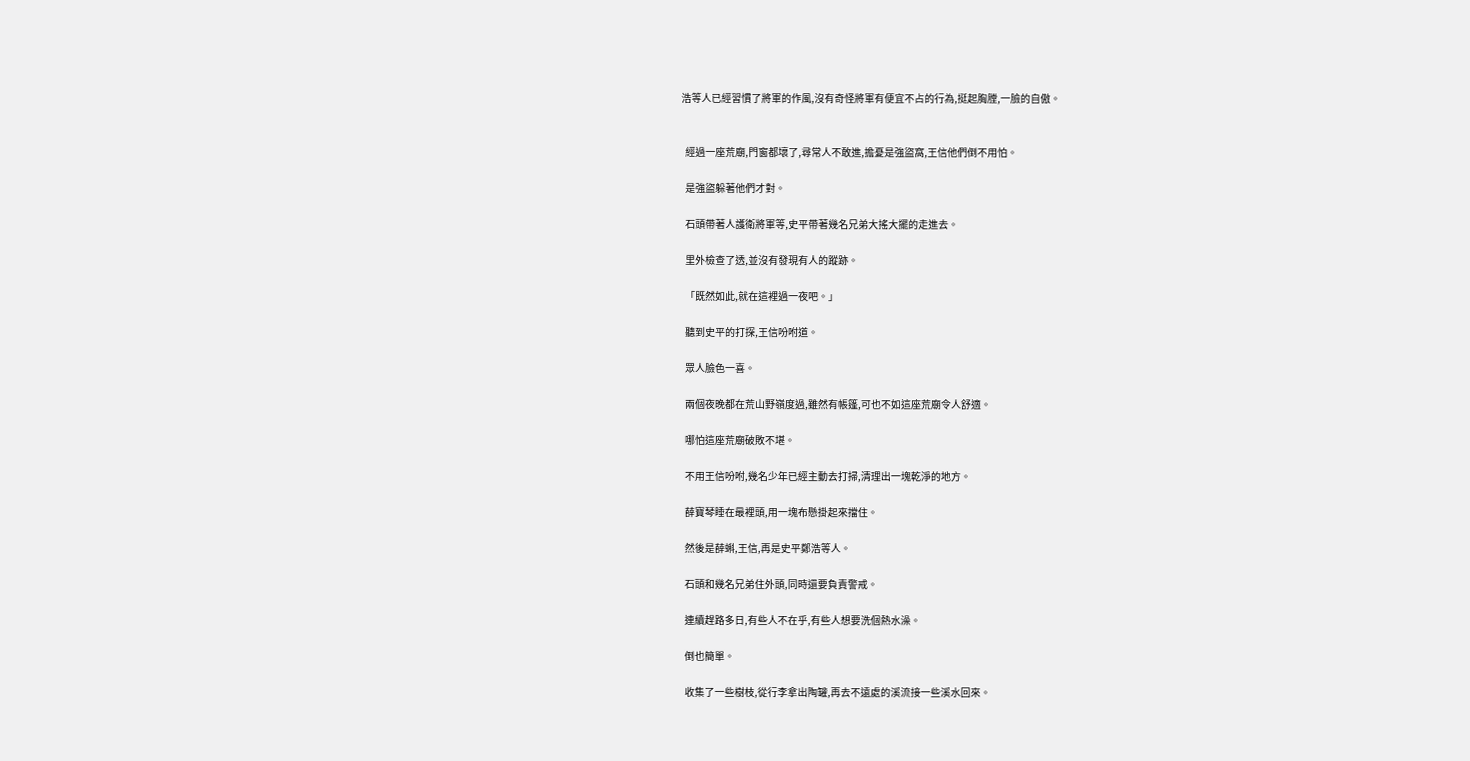浩等人已經習慣了將軍的作風,沒有奇怪將軍有便宜不占的行為,挺起胸膛,一臉的自傲。


  經過一座荒廟,門窗都壞了,尋常人不敢進,擔憂是強盜窩,王信他們倒不用怕。

  是強盜躲著他們才對。

  石頭帶著人護衛將軍等,史平帶著幾名兄弟大搖大擺的走進去。

  里外檢查了透,並沒有發現有人的蹤跡。

  「既然如此,就在這裡過一夜吧。」

  聽到史平的打探,王信吩咐道。

  眾人臉色一喜。

  兩個夜晚都在荒山野嶺度過,雖然有帳篷,可也不如這座荒廟令人舒適。

  哪怕這座荒廟破敗不堪。

  不用王信吩咐,幾名少年已經主動去打掃,清理出一塊乾淨的地方。

  薛寶琴睡在最裡頭,用一塊布懸掛起來擋住。

  然後是薛蝌,王信,再是史平鄭浩等人。

  石頭和幾名兄弟住外頭,同時還要負責警戒。

  連續趕路多日,有些人不在乎,有些人想要洗個熱水澡。

  倒也簡單。

  收集了一些樹枝,從行李拿出陶罐,再去不遠處的溪流接一些溪水回來。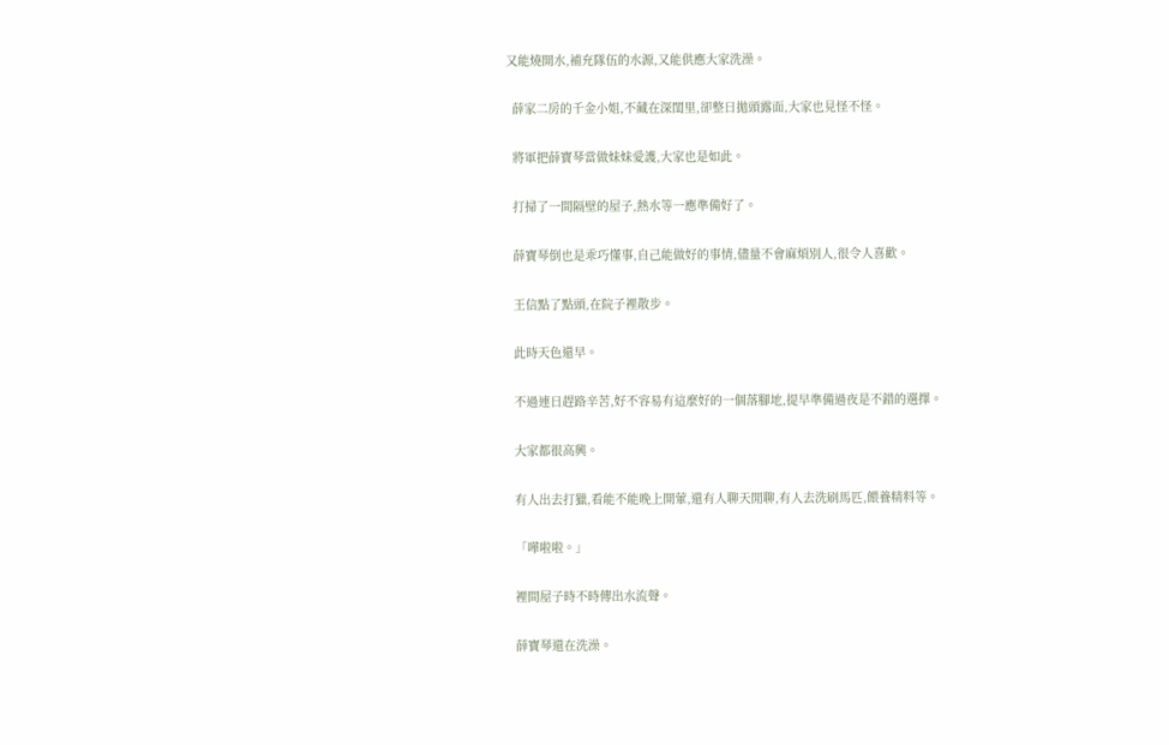又能燒開水,補充隊伍的水源,又能供應大家洗澡。

  薛家二房的千金小姐,不藏在深閨里,卻整日拋頭露面,大家也見怪不怪。

  將軍把薛寶琴當做妹妹愛護,大家也是如此。

  打掃了一間隔壁的屋子,熱水等一應準備好了。

  薛寶琴倒也是乖巧懂事,自己能做好的事情,儘量不會麻煩別人,很令人喜歡。

  王信點了點頭,在院子裡散步。

  此時天色還早。

  不過連日趕路辛苦,好不容易有這麼好的一個落腳地,提早準備過夜是不錯的選擇。

  大家都很高興。

  有人出去打獵,看能不能晚上開葷,還有人聊天閒聊,有人去洗刷馬匹,餵養精料等。

  「嘩啦啦。」

  裡間屋子時不時傳出水流聲。

  薛寶琴還在洗澡。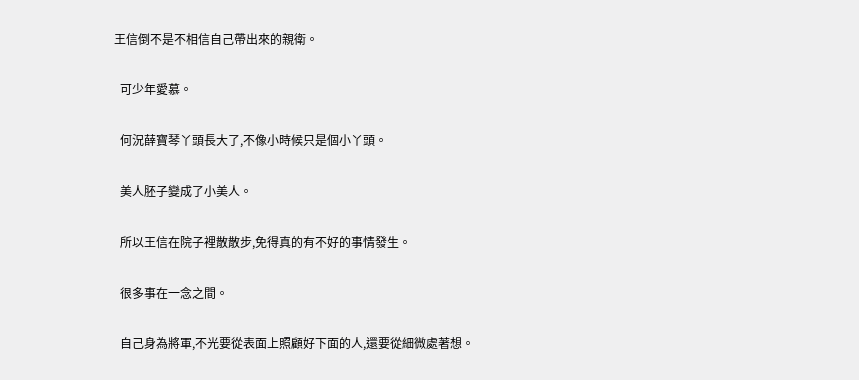王信倒不是不相信自己帶出來的親衛。

  可少年愛慕。

  何況薛寶琴丫頭長大了,不像小時候只是個小丫頭。

  美人胚子變成了小美人。

  所以王信在院子裡散散步,免得真的有不好的事情發生。

  很多事在一念之間。

  自己身為將軍,不光要從表面上照顧好下面的人,還要從細微處著想。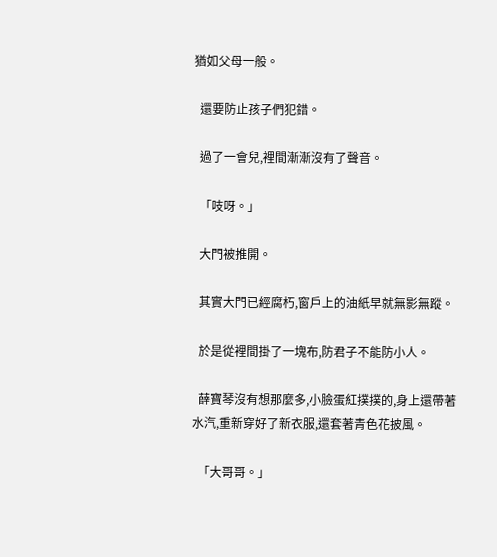猶如父母一般。

  還要防止孩子們犯錯。

  過了一會兒,裡間漸漸沒有了聲音。

  「吱呀。」

  大門被推開。

  其實大門已經腐朽,窗戶上的油紙早就無影無蹤。

  於是從裡間掛了一塊布,防君子不能防小人。

  薛寶琴沒有想那麼多,小臉蛋紅撲撲的,身上還帶著水汽,重新穿好了新衣服,還套著青色花披風。

  「大哥哥。」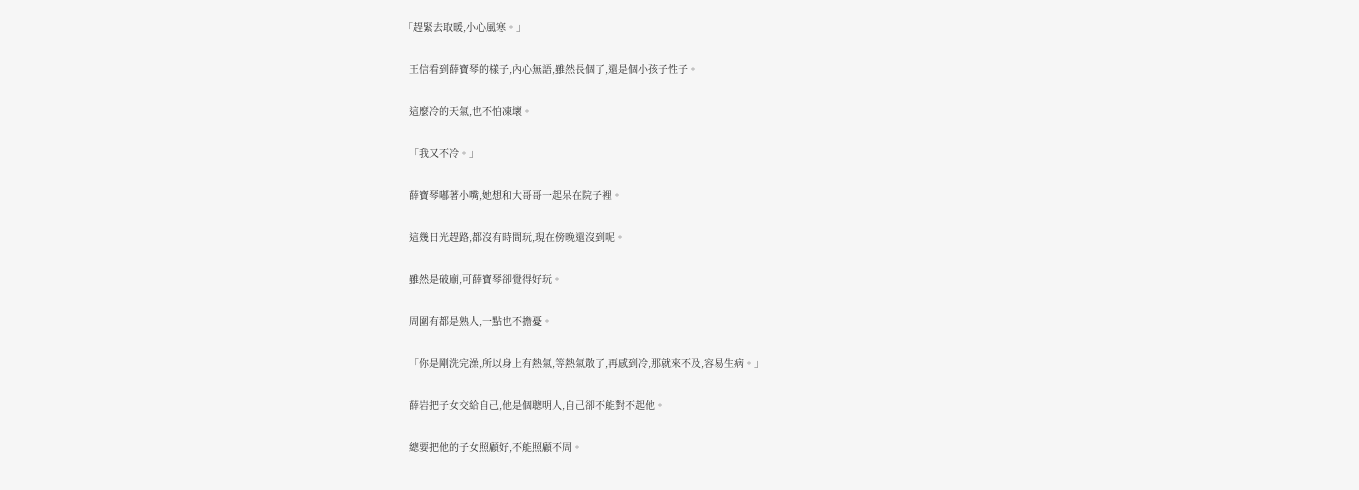「趕緊去取暖,小心風寒。」

  王信看到薛寶琴的樣子,內心無語,雖然長個了,還是個小孩子性子。

  這麼冷的天氣,也不怕凍壞。

  「我又不冷。」

  薛寶琴嘟著小嘴,她想和大哥哥一起呆在院子裡。

  這幾日光趕路,都沒有時間玩,現在傍晚還沒到呢。

  雖然是破廟,可薛寶琴卻覺得好玩。

  周圍有都是熟人,一點也不擔憂。

  「你是剛洗完澡,所以身上有熱氣,等熱氣散了,再感到冷,那就來不及,容易生病。」

  薛岩把子女交給自己,他是個聰明人,自己卻不能對不起他。

  總要把他的子女照顧好,不能照顧不周。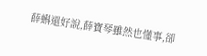薛蝌還好說,薛寶琴雖然也懂事,卻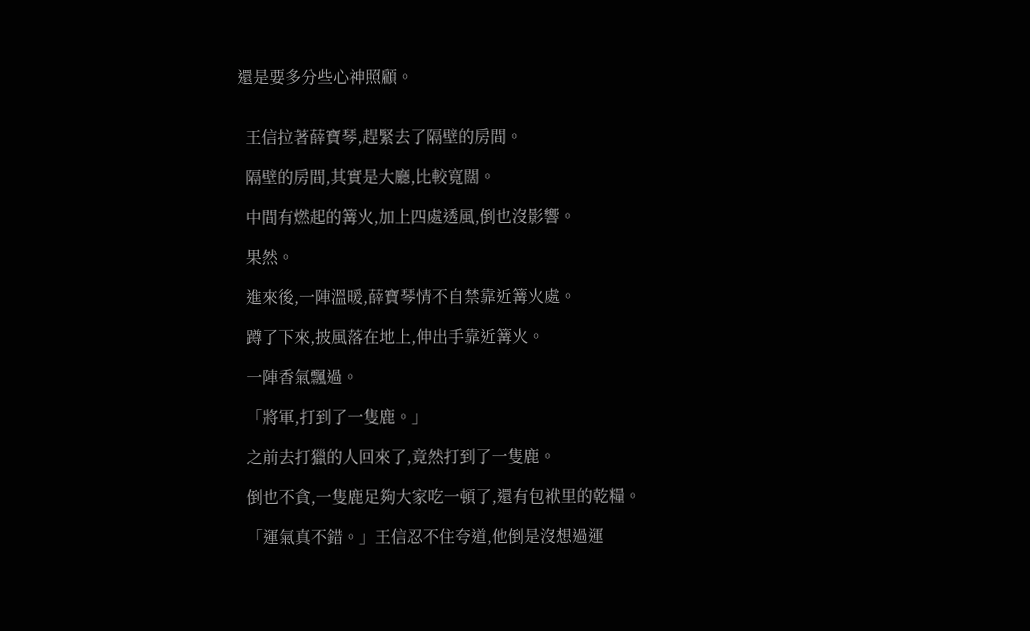還是要多分些心神照顧。


  王信拉著薛寶琴,趕緊去了隔壁的房間。

  隔壁的房間,其實是大廳,比較寬闊。

  中間有燃起的篝火,加上四處透風,倒也沒影響。

  果然。

  進來後,一陣溫暖,薛寶琴情不自禁靠近篝火處。

  蹲了下來,披風落在地上,伸出手靠近篝火。

  一陣香氣飄過。

  「將軍,打到了一隻鹿。」

  之前去打獵的人回來了,竟然打到了一隻鹿。

  倒也不貪,一隻鹿足夠大家吃一頓了,還有包袱里的乾糧。

  「運氣真不錯。」王信忍不住夸道,他倒是沒想過運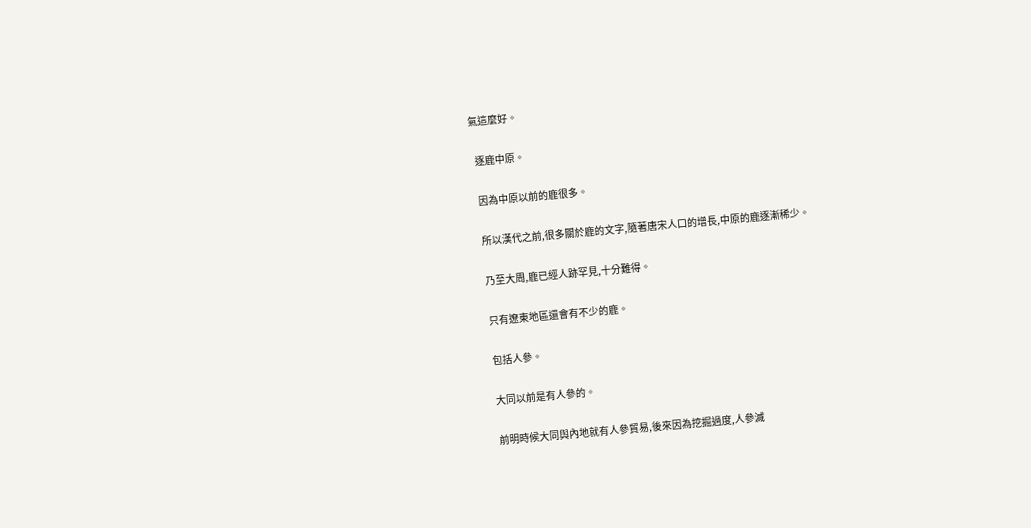氣這麼好。

  逐鹿中原。

  因為中原以前的鹿很多。

  所以漢代之前,很多關於鹿的文字,隨著唐宋人口的增長,中原的鹿逐漸稀少。

  乃至大周,鹿已經人跡罕見,十分難得。

  只有遼東地區還會有不少的鹿。

  包括人參。

  大同以前是有人參的。

  前明時候大同與內地就有人參貿易,後來因為挖掘過度,人參滅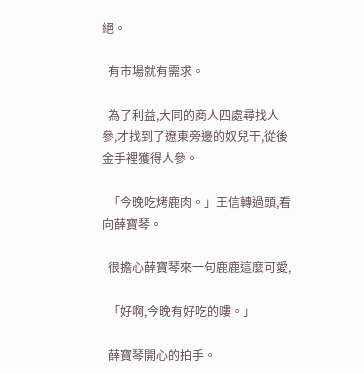絕。

  有市場就有需求。

  為了利益,大同的商人四處尋找人參,才找到了遼東旁邊的奴兒干,從後金手裡獲得人參。

  「今晚吃烤鹿肉。」王信轉過頭,看向薛寶琴。

  很擔心薛寶琴來一句鹿鹿這麼可愛,

  「好啊,今晚有好吃的嘍。」

  薛寶琴開心的拍手。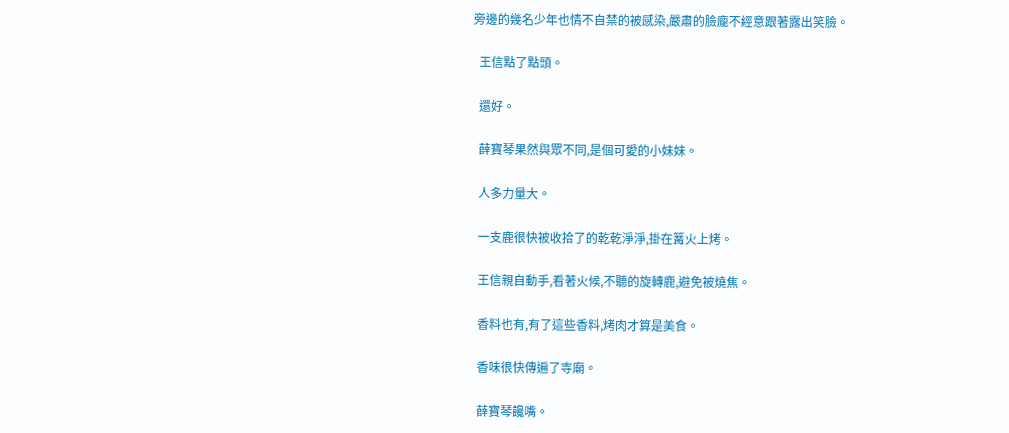旁邊的幾名少年也情不自禁的被感染,嚴肅的臉龐不經意跟著露出笑臉。

  王信點了點頭。

  還好。

  薛寶琴果然與眾不同,是個可愛的小妹妹。

  人多力量大。

  一支鹿很快被收拾了的乾乾淨淨,掛在篝火上烤。

  王信親自動手,看著火候,不聽的旋轉鹿,避免被燒焦。

  香料也有,有了這些香料,烤肉才算是美食。

  香味很快傳遍了寺廟。

  薛寶琴饞嘴。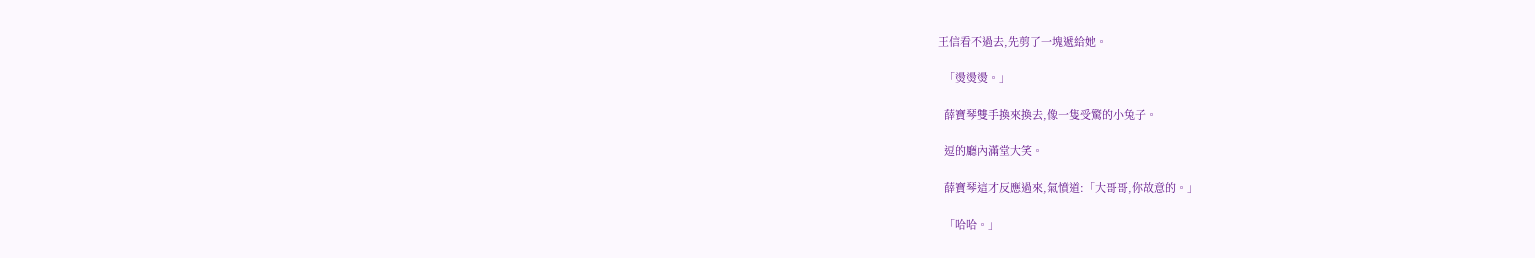王信看不過去,先剪了一塊遞給她。

  「燙燙燙。」

  薛寶琴雙手換來換去,像一隻受驚的小兔子。

  逗的廳內滿堂大笑。

  薛寶琴這才反應過來,氣憤道:「大哥哥,你故意的。」

  「哈哈。」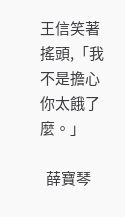王信笑著搖頭,「我不是擔心你太餓了麼。」

  薛寶琴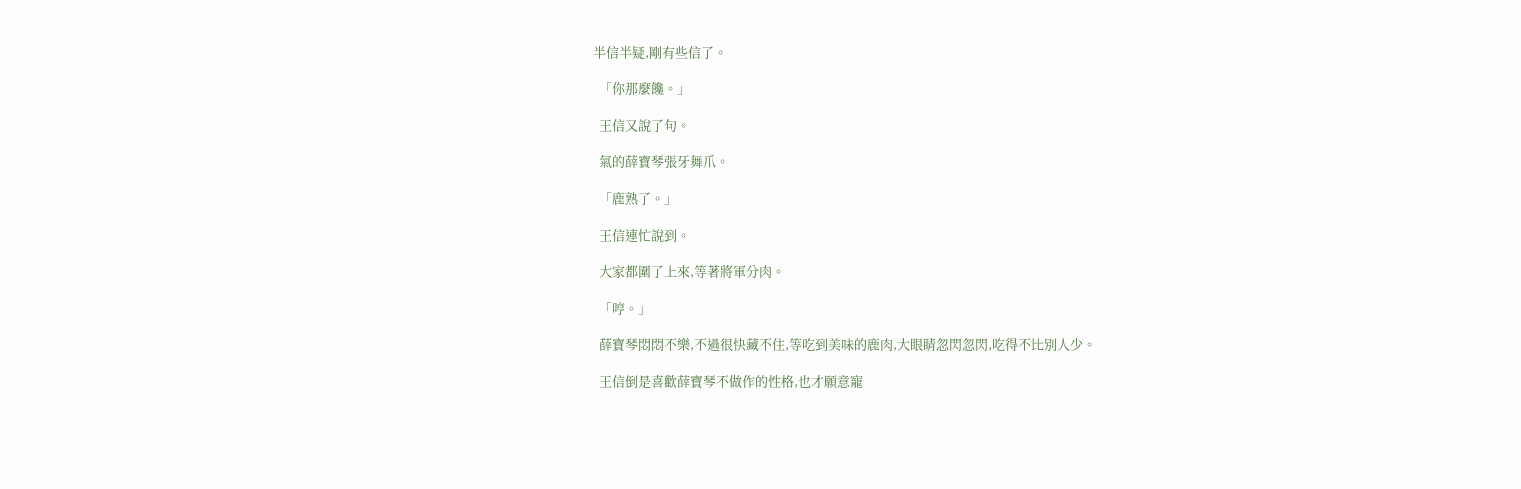半信半疑,剛有些信了。

  「你那麼饞。」

  王信又說了句。

  氣的薛寶琴張牙舞爪。

  「鹿熟了。」

  王信連忙說到。

  大家都圍了上來,等著將軍分肉。

  「哼。」

  薛寶琴悶悶不樂,不過很快藏不住,等吃到美味的鹿肉,大眼睛忽閃忽閃,吃得不比別人少。

  王信倒是喜歡薛寶琴不做作的性格,也才願意寵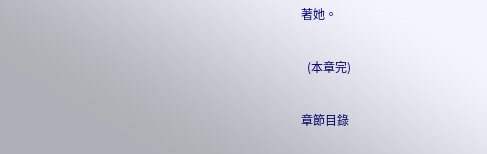著她。

  (本章完)

章節目錄